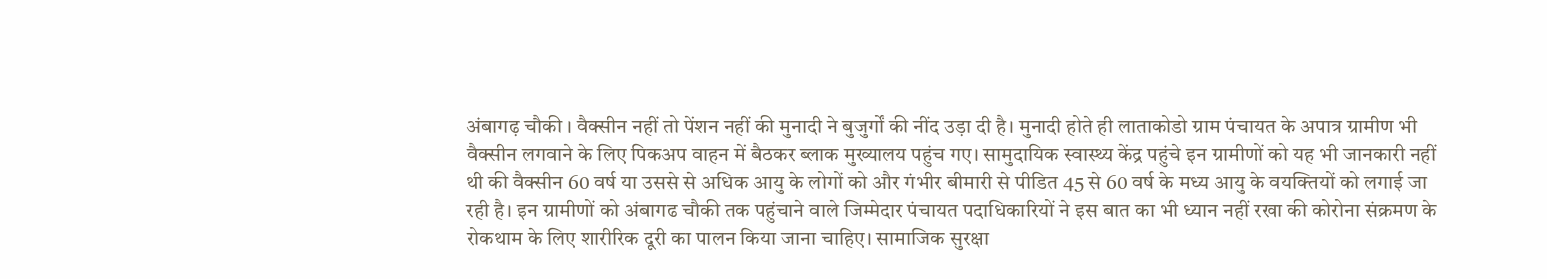अंबागढ़ चौकी । वैक्सीन नहीं तो पेंशन नहीं की मुनादी ने बुजुर्गों की नींद उड़ा दी है। मुनादी होते ही लाताकोडो ग्राम पंचायत के अपात्र ग्रामीण भी वैक्सीन लगवाने के लिए पिकअप वाहन में बैठकर ब्लाक मुख्यालय पहुंच गए। सामुदायिक स्वास्थ्य केंद्र पहुंचे इन ग्रामीणों को यह भी जानकारी नहीं थी की वैक्सीन 60 वर्ष या उससे से अधिक आयु के लोगों को और गंभीर बीमारी से पीडित 45 से 60 वर्ष के मध्य आयु के वयक्तियों को लगाई जा रही है। इन ग्रामीणों को अंबागढ चौकी तक पहुंचाने वाले जिम्मेदार पंचायत पदाधिकारियों ने इस बात का भी ध्यान नहीं रखा की कोरोना संक्रमण के रोकथाम के लिए शारीरिक दूरी का पालन किया जाना चाहिए। सामाजिक सुरक्षा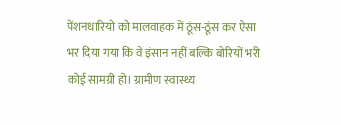पेंशनधारियो को मालवाहक में ठूंस-ठूंस कर ऐसा भर दिया गया कि वे इंसान नहीं बल्कि बोरियों भरी कोई सामग्री हो। ग्रामीण स्वास्थ्य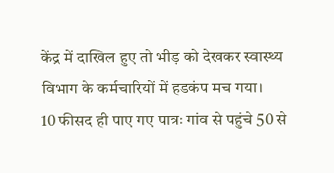केंद्र में दाखिल हुए तो भीड़ को देखकर स्वास्थ्य विभाग के कर्मचारियों में हडकंप मच गया।
10 फीसद ही पाए गए पात्रः गांव से पहुंचे 50 से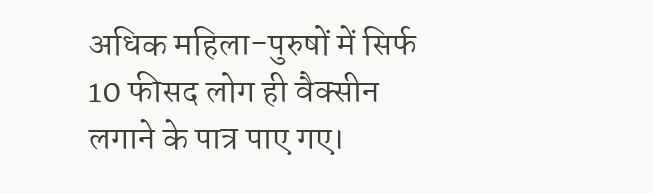अधिक महिला-पुरुषों में सिर्फ 10 फीसद लोग ही वैक्सीन लगाने के पात्र पाए गए।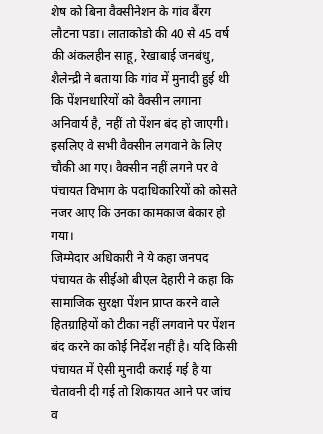शेष को बिना वैक्सीनेशन के गांव बैंरग लौटना पडा। लाताकोडो की 40 से 45 वर्ष की अंकलहीन साहू, रेखाबाई जनबंधु, शैलेन्द्री ने बताया कि गांव में मुनादी हुई थी कि पेंशनधारियों को वैक्सीन लगाना अनिवार्य है, नहीं तो पेंशन बंद हो जाएगी। इसलिए वे सभी वैक्सीन लगवाने के लिए चौकी आ गए। वैक्सीन नहीं लगने पर वे पंचायत विभाग के पदाधिकारियों को कोसते नजर आए कि उनका कामकाज बेकार हो गया।
जिम्मेदार अधिकारी ने ये कहा जनपद पंचायत के सीईओ बीएल देहारी ने कहा कि सामाजिक सुरक्षा पेंशन प्राप्त करने वाले हितग्राहियों को टीका नहीं लगवाने पर पेंशन बंद करने का कोई निर्देश नहीं है। यदि किसी पंचायत में ऐसी मुनादी कराई गई है या चेतावनी दी गई तो शिकायत आने पर जांच व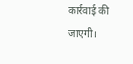कार्रवाई की जाएगी।